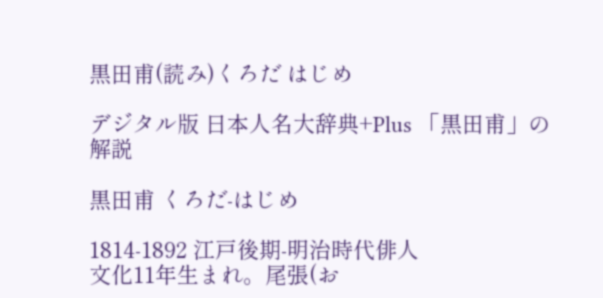黒田甫(読み)くろだ はじめ

デジタル版 日本人名大辞典+Plus 「黒田甫」の解説

黒田甫 くろだ-はじめ

1814-1892 江戸後期-明治時代俳人
文化11年生まれ。尾張(お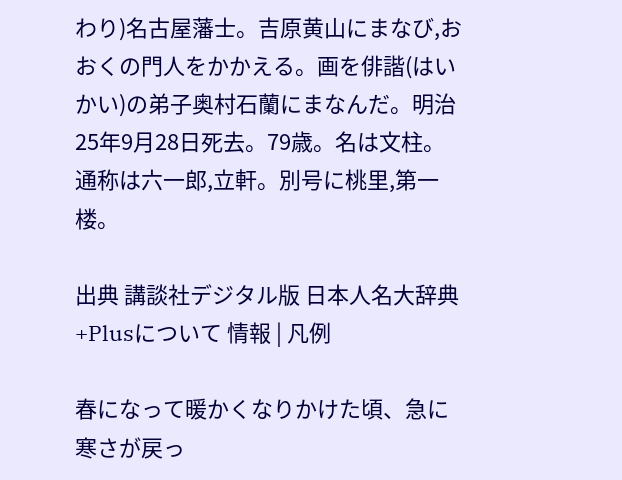わり)名古屋藩士。吉原黄山にまなび,おおくの門人をかかえる。画を俳諧(はいかい)の弟子奥村石蘭にまなんだ。明治25年9月28日死去。79歳。名は文柱。通称は六一郎,立軒。別号に桃里,第一楼。

出典 講談社デジタル版 日本人名大辞典+Plusについて 情報 | 凡例

春になって暖かくなりかけた頃、急に寒さが戻っ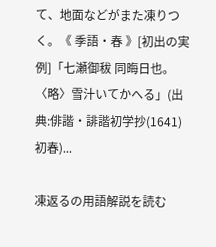て、地面などがまた凍りつく。《 季語・春 》[初出の実例]「七瀬御秡 同晦日也。〈略〉雪汁いてかへる」(出典:俳諧・誹諧初学抄(1641)初春)...

凍返るの用語解説を読む